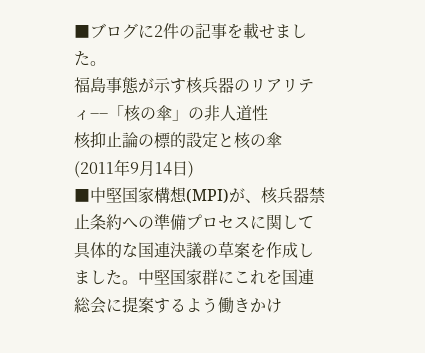■ブログに2件の記事を載せました。
福島事態が示す核兵器のリアリティ−−「核の傘」の非人道性
核抑止論の標的設定と核の傘
(2011年9月14日)
■中堅国家構想(MPI)が、核兵器禁止条約への準備プロセスに関して具体的な国連決議の草案を作成しました。中堅国家群にこれを国連総会に提案するよう働きかけ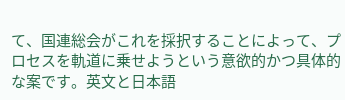て、国連総会がこれを採択することによって、プロセスを軌道に乗せようという意欲的かつ具体的な案です。英文と日本語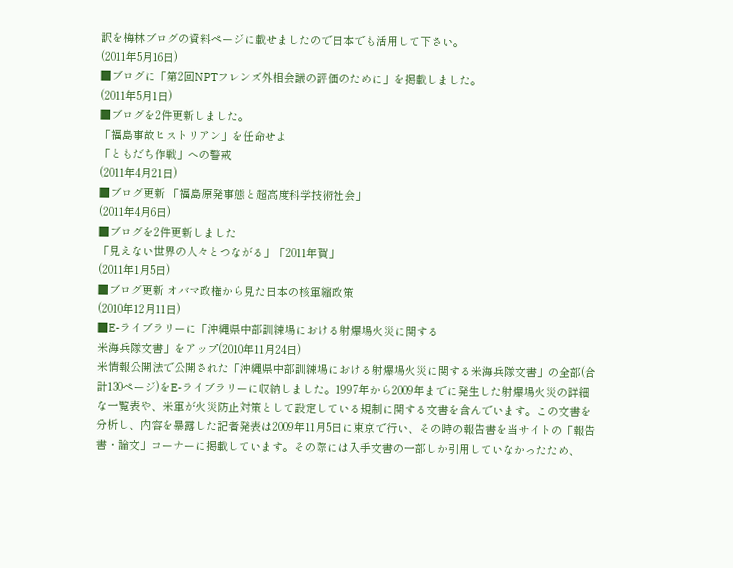訳を梅林ブログの資料ページに載せましたので日本でも活用して下さい。
(2011年5月16日)
■ブログに「第2回NPTフレンズ外相会議の評価のために」を掲載しました。
(2011年5月1日)
■ブログを2件更新しました。
「福島事故ヒストリアン」を任命せよ
「ともだち作戦」への警戒
(2011年4月21日)
■ブログ更新 「福島原発事態と超高度科学技術社会」
(2011年4月6日)
■ブログを2件更新しました
「見えない世界の人々とつながる」「2011年賀」
(2011年1月5日)
■ブログ更新 オバマ政権から見た日本の核軍縮政策
(2010年12月11日)
■E-ライブラリーに「沖縄県中部訓練場における射爆場火災に関する
米海兵隊文書」をアップ(2010年11月24日)
米情報公開法で公開された「沖縄県中部訓練場における射爆場火災に関する米海兵隊文書」の全部(合計130ページ)をE-ライブラリーに収納しました。1997年から2009年までに発生した射爆場火災の詳細な一覧表や、米軍が火災防止対策として設定している規制に関する文書を含んでいます。この文書を分析し、内容を暴露した記者発表は2009年11月5日に東京で行い、その時の報告書を当サイトの「報告書・論文」コーナーに掲載しています。その際には入手文書の一部しか引用していなかったため、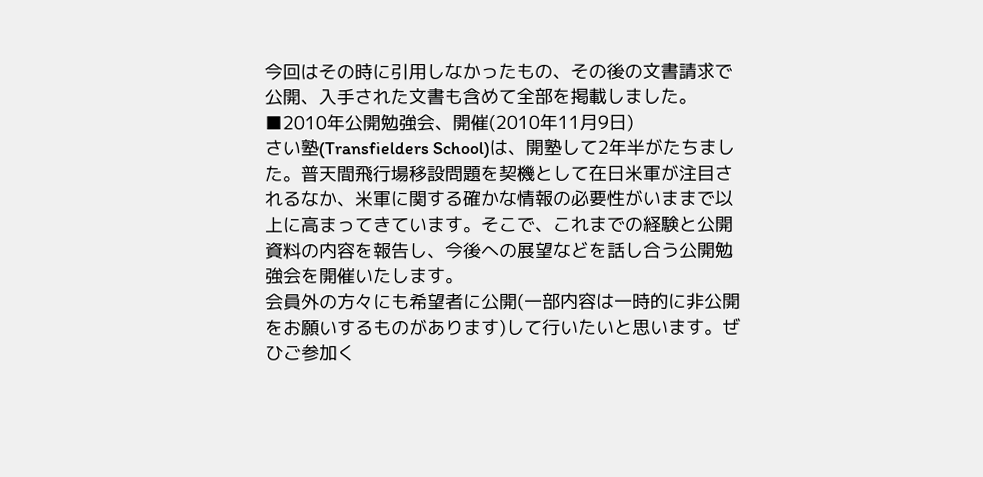今回はその時に引用しなかったもの、その後の文書請求で公開、入手された文書も含めて全部を掲載しました。
■2010年公開勉強会、開催(2010年11月9日)
さい塾(Transfielders School)は、開塾して2年半がたちました。普天間飛行場移設問題を契機として在日米軍が注目されるなか、米軍に関する確かな情報の必要性がいままで以上に高まってきています。そこで、これまでの経験と公開資料の内容を報告し、今後への展望などを話し合う公開勉強会を開催いたします。
会員外の方々にも希望者に公開(一部内容は一時的に非公開をお願いするものがあります)して行いたいと思います。ぜひご参加く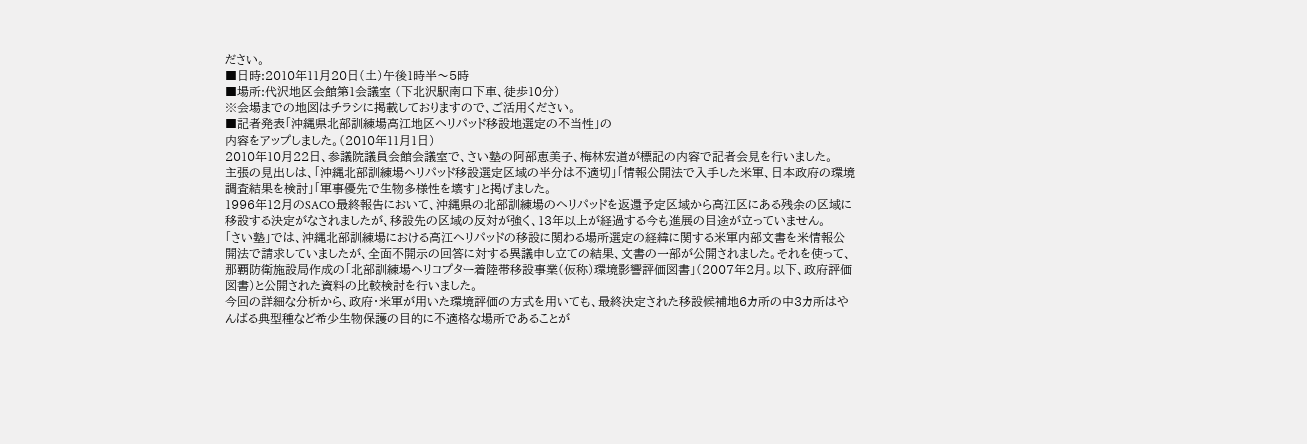ださい。
■日時:2010年11月20日(土)午後1時半〜5時
■場所:代沢地区会館第1会議室 (下北沢駅南口下車、徒歩10分)
※会場までの地図はチラシに掲載しておりますので、ご活用ください。
■記者発表「沖縄県北部訓練場高江地区ヘリパッド移設地選定の不当性」の
内容をアップしました。(2010年11月1日)
2010年10月22日、参議院議員会館会議室で、さい塾の阿部恵美子、梅林宏道が標記の内容で記者会見を行いました。
主張の見出しは、「沖縄北部訓練場ヘリパッド移設選定区域の半分は不適切」「情報公開法で入手した米軍、日本政府の環境調査結果を検討」「軍事優先で生物多様性を壊す」と掲げました。
1996年12月のSACO最終報告において、沖縄県の北部訓練場のヘリパッドを返還予定区域から高江区にある残余の区域に移設する決定がなされましたが、移設先の区域の反対が強く、13年以上が経過する今も進展の目途が立っていません。
「さい塾」では、沖縄北部訓練場における高江ヘリパッドの移設に関わる場所選定の経緯に関する米軍内部文書を米情報公開法で請求していましたが、全面不開示の回答に対する異議申し立ての結果、文書の一部が公開されました。それを使って、那覇防衛施設局作成の「北部訓練場ヘリコプター着陸帯移設事業(仮称)環境影響評価図書」(2007年2月。以下、政府評価図書)と公開された資料の比較検討を行いました。
今回の詳細な分析から、政府・米軍が用いた環境評価の方式を用いても、最終決定された移設候補地6カ所の中3カ所はやんばる典型種など希少生物保護の目的に不適格な場所であることが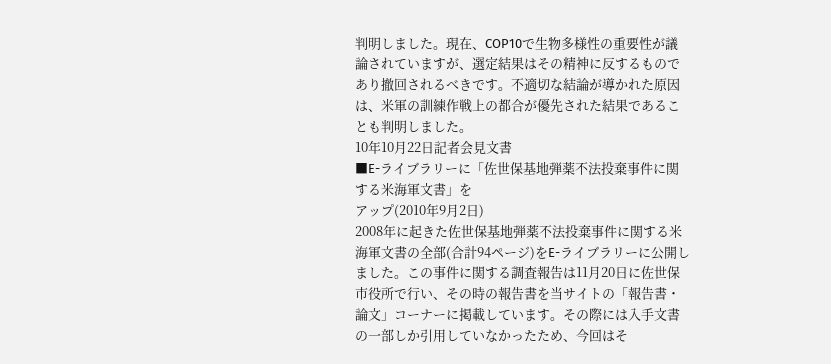判明しました。現在、COP10で生物多様性の重要性が議論されていますが、選定結果はその精神に反するものであり撤回されるべきです。不適切な結論が導かれた原因は、米軍の訓練作戦上の都合が優先された結果であることも判明しました。
10年10月22日記者会見文書
■E-ライブラリーに「佐世保基地弾薬不法投棄事件に関する米海軍文書」を
アップ(2010年9月2日)
2008年に起きた佐世保基地弾薬不法投棄事件に関する米海軍文書の全部(合計94ページ)をE-ライブラリーに公開しました。この事件に関する調査報告は11月20日に佐世保市役所で行い、その時の報告書を当サイトの「報告書・論文」コーナーに掲載しています。その際には入手文書の一部しか引用していなかったため、今回はそ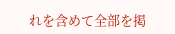れを含めて全部を掲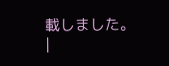載しました。
|